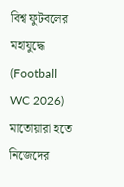বিশ্ব ফুটবলের মহাযুদ্ধে (Football WC 2026) মাতোয়ারা হতে নিজেদের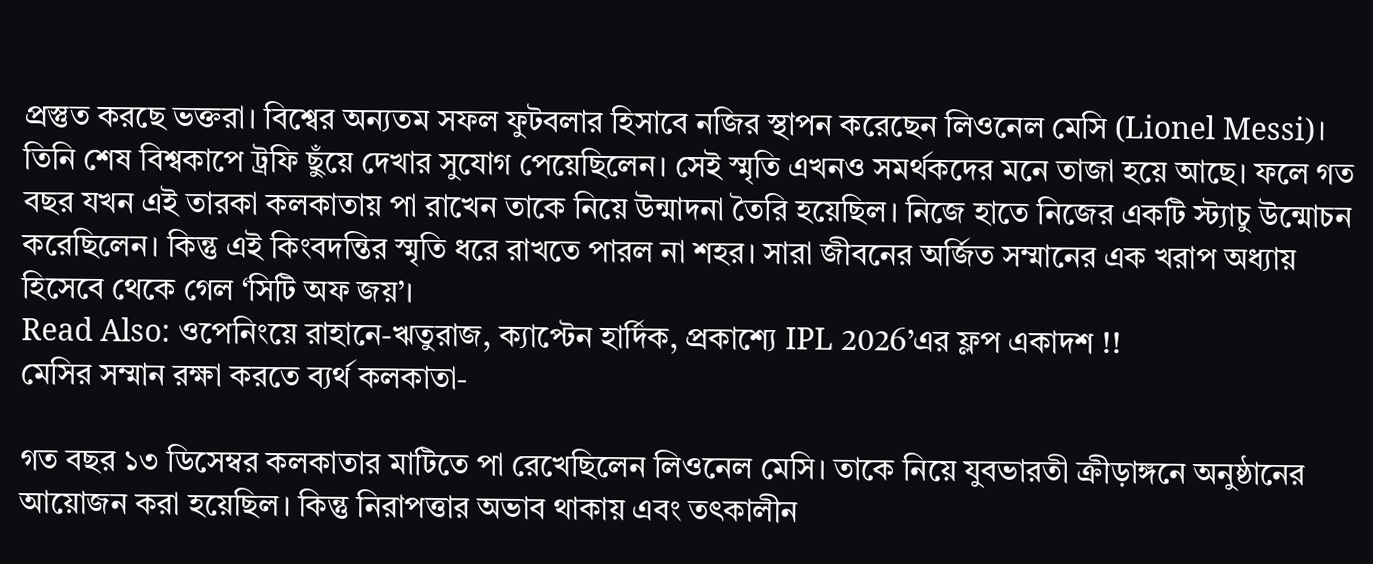প্রস্তুত করছে ভক্তরা। বিশ্বের অন্যতম সফল ফুটবলার হিসাবে নজির স্থাপন করেছেন লিওনেল মেসি (Lionel Messi)। তিনি শেষ বিশ্বকাপে ট্রফি ছুঁয়ে দেখার সুযোগ পেয়েছিলেন। সেই স্মৃতি এখনও সমর্থকদের মনে তাজা হয়ে আছে। ফলে গত বছর যখন এই তারকা কলকাতায় পা রাখেন তাকে নিয়ে উন্মাদনা তৈরি হয়েছিল। নিজে হাতে নিজের একটি স্ট্যাচু উন্মোচন করেছিলেন। কিন্তু এই কিংবদন্তির স্মৃতি ধরে রাখতে পারল না শহর। সারা জীবনের অর্জিত সম্মানের এক খরাপ অধ্যায় হিসেবে থেকে গেল ‘সিটি অফ জয়’।
Read Also: ওপেনিংয়ে রাহানে-ঋতুরাজ, ক্যাপ্টেন হার্দিক, প্রকাশ্যে IPL 2026’এর ফ্লপ একাদশ !!
মেসির সম্মান রক্ষা করতে ব্যর্থ কলকাতা-

গত বছর ১৩ ডিসেম্বর কলকাতার মাটিতে পা রেখেছিলেন লিওনেল মেসি। তাকে নিয়ে যুবভারতী ক্রীড়াঙ্গনে অনুষ্ঠানের আয়োজন করা হয়েছিল। কিন্তু নিরাপত্তার অভাব থাকায় এবং তৎকালীন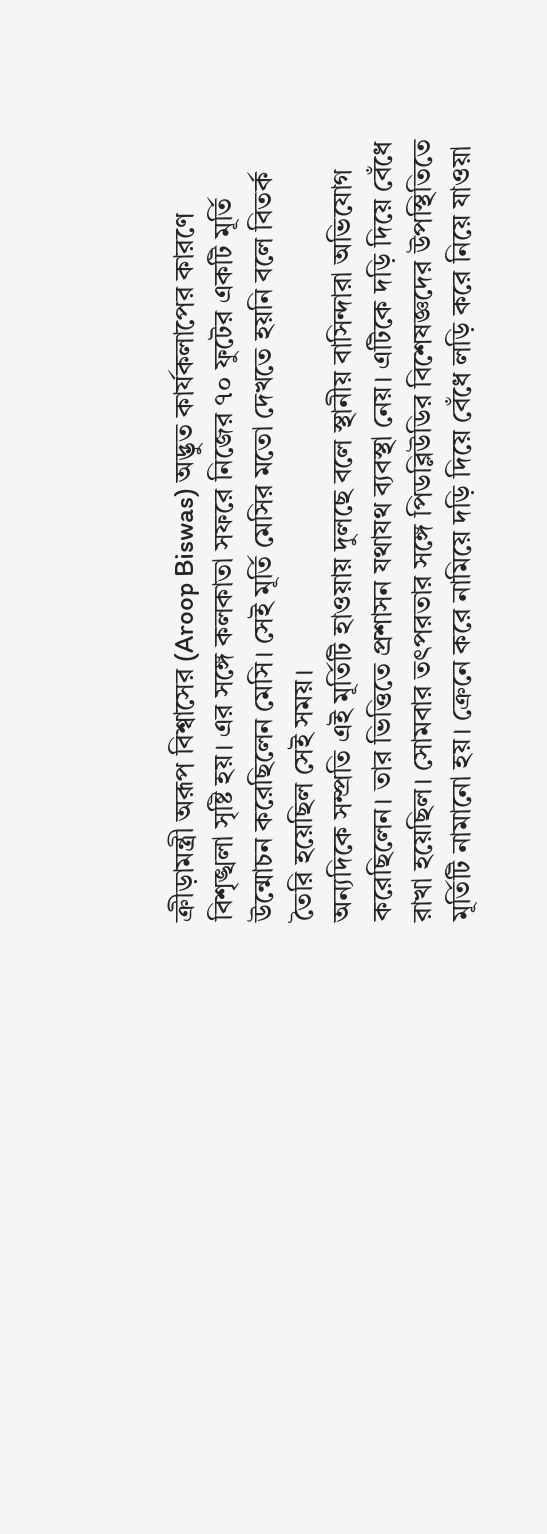ক্রীড়ামন্ত্রী অরূপ বিশ্বাসের (Aroop Biswas) অদ্ভুত কার্যকলাপের কারণে বিশৃঙ্খলা সৃষ্টি হয়। এর সঙ্গে কলকাতা সফরে নিজের ৭০ ফুটের একটি মূর্তি উন্মোচন করেছিলেন মেসি। সেই মূর্তি মেসির মতো দেখতে হয়নি বলে বিতর্ক তৈরি হয়েছিল সেই সময়।
অন্যদিকে সম্প্রতি এই মূর্তিটি হাওয়ায় দুলছে বলে স্থানীয় বাসিন্দারা অভিযোগ করেছিলেন। তার ভিত্তিতে প্রশাসন যথাযথ ব্যবস্থা নেয়। এটিকে দড়ি দিয়ে বেঁধে রাখা হয়েছিল। সোমবার তৎপরতার সঙ্গে পিডব্লিউডির বিশেষজ্ঞদের উপস্থিতিতে মূর্তিটি নামানো হয়। ক্রেনে করে নামিয়ে দড়ি দিয়ে বেঁধে লড়ি করে নিয়ে যাওয়া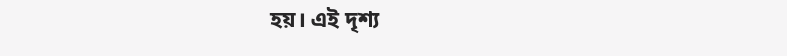হয়। এই দৃশ্য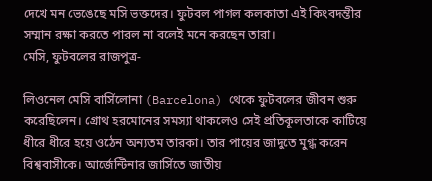দেখে মন ভেঙেছে মসি ভক্তদের। ফুটবল পাগল কলকাতা এই কিংবদন্তীর সম্মান রক্ষা করতে পারল না বলেই মনে করছেন তারা।
মেসি, ফুটবলের রাজপুত্র-

লিওনেল মেসি বার্সিলোনা (Barcelona) থেকে ফুটবলের জীবন শুরু করেছিলেন। গ্ৰোথ হরমোনের সমস্যা থাকলেও সেই প্রতিকূলতাকে কাটিয়ে ধীরে ধীরে হয়ে ওঠেন অন্যতম তারকা। তার পায়ের জাদুতে মুগ্ধ করেন বিশ্ববাসীকে। আর্জেন্টিনার জার্সিতে জাতীয়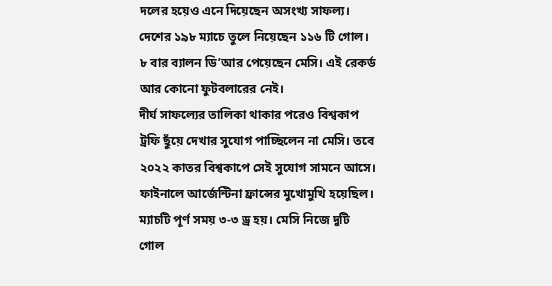দলের হয়েও এনে দিয়েছেন অসংখ্য সাফল্য। দেশের ১৯৮ ম্যাচে তুলে নিয়েছেন ১১৬ টি গোল। ৮ বার ব্যালন ডি’আর পেয়েছেন মেসি। এই রেকর্ড আর কোনো ফুটবলারের নেই।
দীর্ঘ সাফল্যের তালিকা থাকার পরেও বিশ্বকাপ ট্রফি ছুঁয়ে দেখার সুযোগ পাচ্ছিলেন না মেসি। তবে ২০২২ কাতর বিশ্বকাপে সেই সুযোগ সামনে আসে। ফাইনালে আর্জেন্টিনা ফ্রান্সের মুখোমুখি হয়েছিল। ম্যাচটি পূর্ণ সময় ৩-৩ ড্র হয়। মেসি নিজে দুটি গোল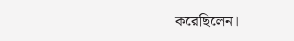করেছিলেন।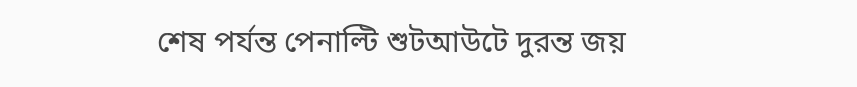শেষ পর্যন্ত পেনাল্টি শুটআউটে দুরন্ত জয়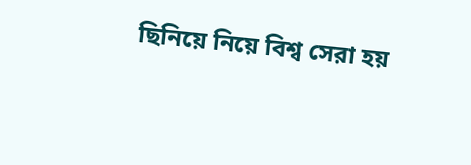ছিনিয়ে নিয়ে বিশ্ব সেরা হয়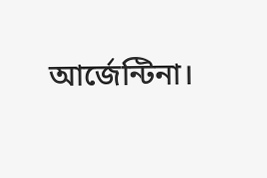আর্জেন্টিনা।